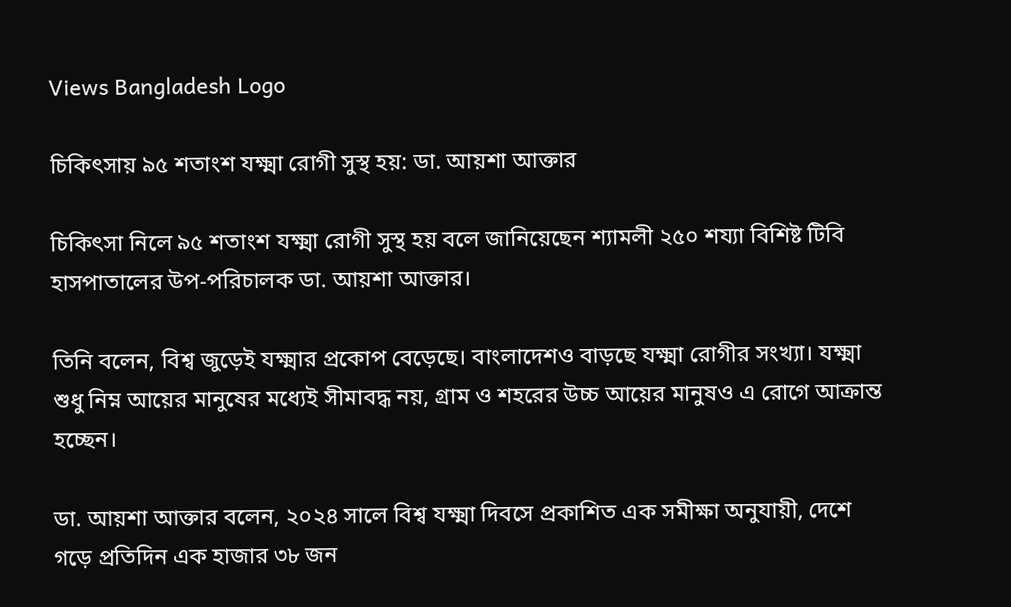Views Bangladesh Logo

চিকিৎসায় ৯৫ শতাংশ যক্ষ্মা রোগী সুস্থ হয়: ডা. আয়শা আক্তার

চিকিৎসা নিলে ৯৫ শতাংশ যক্ষ্মা রোগী সুস্থ হয় বলে জানিয়েছেন শ্যামলী ২৫০ শয্যা বিশিষ্ট টিবি হাসপাতালের উপ-পরিচালক ডা. আয়শা আক্তার।

তিনি বলেন, বিশ্ব জুড়েই যক্ষ্মার প্রকোপ বেড়েছে। বাংলাদেশও বাড়ছে যক্ষ্মা রোগীর সংখ্যা। যক্ষ্মা শুধু নিম্ন আয়ের মানুষের মধ্যেই সীমাবদ্ধ নয়, গ্রাম ও শহরের উচ্চ আয়ের মানুষও এ রোগে আক্রান্ত হচ্ছেন।

ডা. আয়শা আক্তার বলেন, ২০২৪ সালে বিশ্ব যক্ষ্মা দিবসে প্রকাশিত এক সমীক্ষা অনুযায়ী, দেশে গড়ে প্রতিদিন এক হাজার ৩৮ জন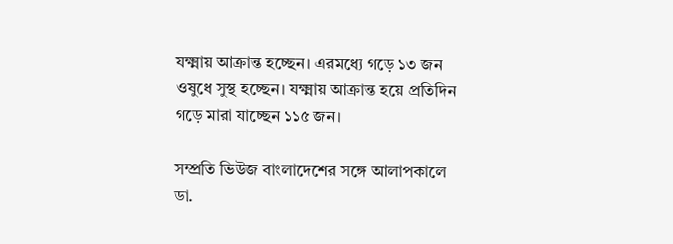যক্ষ্মায় আক্রান্ত হচ্ছেন। এরমধ্যে গড়ে ১৩ জন ওষুধে সুস্থ হচ্ছেন। যক্ষ্মায় আক্রান্ত হয়ে প্রতিদিন গড়ে মারা যাচ্ছেন ১১৫ জন।

সম্প্রতি ভিউজ বাংলাদেশের সঙ্গে আলাপকালে ডা.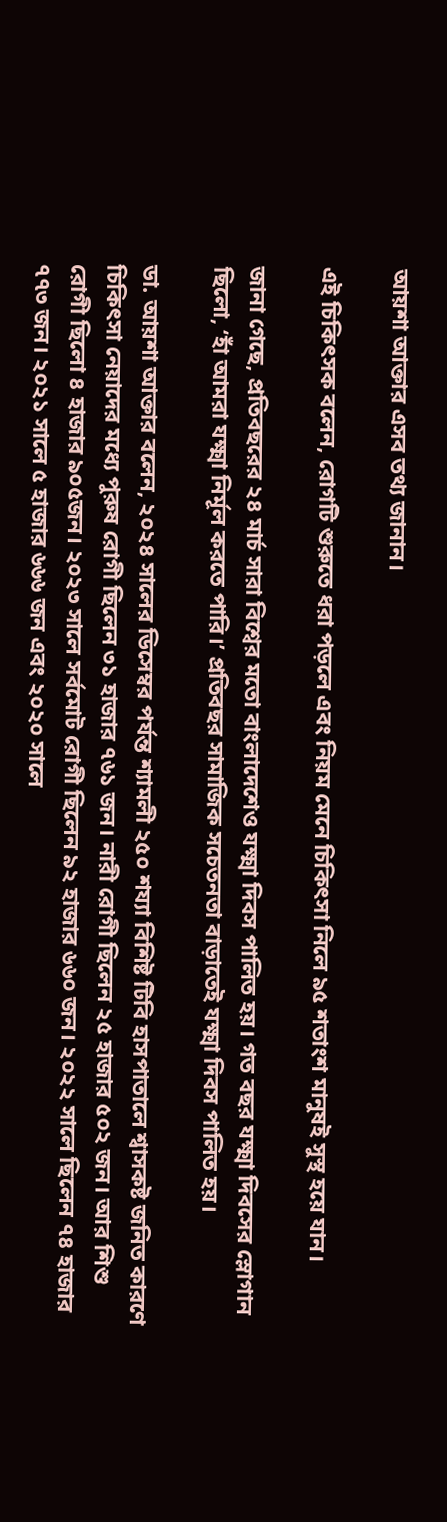আয়শা আক্তার এসব তথ্য জানান।

এই চিকিৎসক বলেন, রোগটি শুরুতে ধরা পড়লে এবং নিয়ম মেনে চিকিৎসা নিলে ৯৫ শতাংশ মানুষই সুস্থ হয়ে যান।

জানা গেছে, প্রতিবছরের ২৪ মার্চ সারা বিশ্বের মতো বাংলাদেশেও যক্ষ্মা দিবস পালিত হয়। গত বছর যক্ষ্মা দিবসের স্লোগান ছিলো, ‘হাঁ আমরা যক্ষ্মা নির্মূল করতে পারি।’ প্রতিবছর সামাজিক সচেতনতা বাড়াতেই যক্ষ্মা দিবস পালিত হয়।

ডা. আয়শা আক্তার বলেন, ২০২৪ সালের ডিসেম্বর পর্যন্ত শ্যামলী ২৫০ শয্যা বিশিষ্ট টিবি হাসপাতালে শ্বাসকষ্ট জনিত কারণে চিকিৎসা নেয়াদের মধ্যে পুরুষ রোগী ছিলেন ৩১ হাজার ৭৬১ জন। নারী রোগী ছিলেন ২৫ হাজার ৫০২ জন। আর শিশু রোগী ছিলো ৪ হাজার ৯০৫জন। ২০২৩ সালে সর্বমোট রোগী ছিলেন ৯২ হাজার ৬৬০ জন। ২০২২ সালে ছিলেন ৭৪ হাজার ৭৭৩ জন। ২০২১ সালে ৫ হাজার ৬৬৬ জন এবং ২০২০ সালে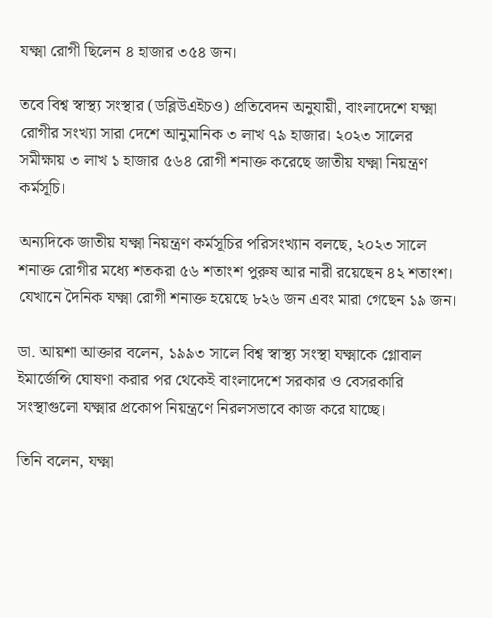যক্ষ্মা রোগী ছিলেন ৪ হাজার ৩৫৪ জন।

তবে বিশ্ব স্বাস্থ্য সংস্থার (ডব্লিউএইচও) প্রতিবেদন অনুযায়ী, বাংলাদেশে যক্ষ্মা রোগীর সংখ্যা সারা দেশে আনুমানিক ৩ লাখ ৭৯ হাজার। ২০২৩ সালের সমীক্ষায় ৩ লাখ ১ হাজার ৫৬৪ রোগী শনাক্ত করেছে জাতীয় যক্ষ্মা নিয়ন্ত্রণ কর্মসূচি।

অন্যদিকে জাতীয় যক্ষ্মা নিয়ন্ত্রণ কর্মসূচির পরিসংখ্যান বলছে, ২০২৩ সালে শনাক্ত রোগীর মধ্যে শতকরা ৫৬ শতাংশ পুরুষ আর নারী রয়েছেন ৪২ শতাংশ। যেখানে দৈনিক যক্ষ্মা রোগী শনাক্ত হয়েছে ৮২৬ জন এবং মারা গেছেন ১৯ জন।

ডা. আয়শা আক্তার বলেন, ১৯৯৩ সালে বিশ্ব স্বাস্থ্য সংস্থা যক্ষ্মাকে গ্লোবাল ইমার্জেন্সি ঘোষণা করার পর থেকেই বাংলাদেশে সরকার ও বেসরকারি সংস্থাগুলো যক্ষ্মার প্রকোপ নিয়ন্ত্রণে নিরলসভাবে কাজ করে যাচ্ছে।

তিনি বলেন, যক্ষ্মা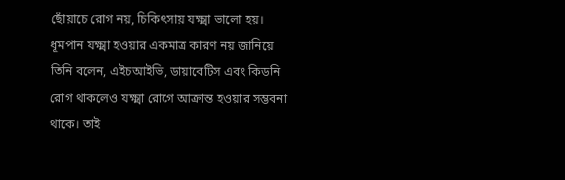ছোঁয়াচে রোগ নয়, চিকিৎসায় যক্ষ্মা ভালো হয়। ধূমপান যক্ষ্মা হওয়ার একমাত্র কারণ নয় জানিয়ে তিনি বলেন, এইচআইভি, ডায়াবেটিস এবং কিডনি রোগ থাকলেও যক্ষ্মা রোগে আক্রান্ত হওয়ার সম্ভবনা থাকে। তাই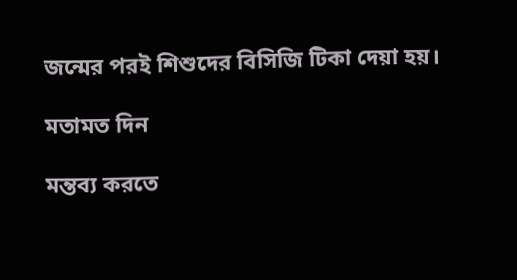জন্মের পরই শিশুদের বিসিজি টিকা দেয়া হয়।

মতামত দিন

মন্তব্য করতে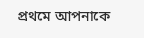প্রথমে আপনাকে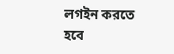লগইন করতে হবে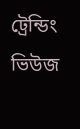ট্রেন্ডিং ভিউজ